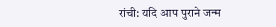रांची: यदि आप पुराने जन्म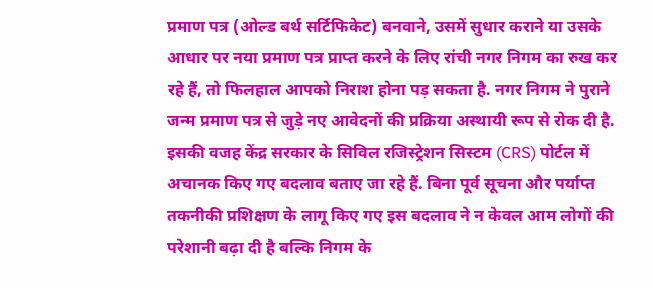प्रमाण पत्र (ओल्ड बर्थ सर्टिफिकेट) बनवाने, उसमें सुधार कराने या उसके आधार पर नया प्रमाण पत्र प्राप्त करने के लिए रांची नगर निगम का रुख कर रहे हैं, तो फिलहाल आपको निराश होना पड़ सकता है. नगर निगम ने पुराने जन्म प्रमाण पत्र से जुड़े नए आवेदनों की प्रक्रिया अस्थायी रूप से रोक दी है. इसकी वजह केंद्र सरकार के सिविल रजिस्ट्रेशन सिस्टम (CRS) पोर्टल में अचानक किए गए बदलाव बताए जा रहे हैं. बिना पूर्व सूचना और पर्याप्त तकनीकी प्रशिक्षण के लागू किए गए इस बदलाव ने न केवल आम लोगों की परेशानी बढ़ा दी है बल्कि निगम के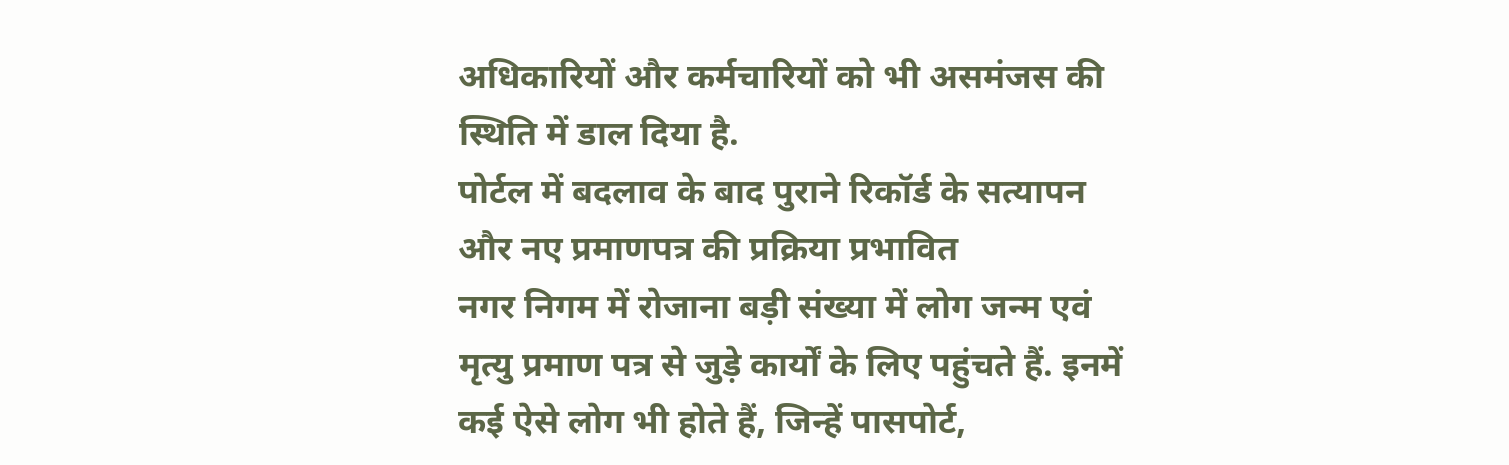अधिकारियों और कर्मचारियों को भी असमंजस की स्थिति में डाल दिया है.
पोर्टल में बदलाव के बाद पुराने रिकॉर्ड के सत्यापन और नए प्रमाणपत्र की प्रक्रिया प्रभावित
नगर निगम में रोजाना बड़ी संख्या में लोग जन्म एवं मृत्यु प्रमाण पत्र से जुड़े कार्यों के लिए पहुंचते हैं. इनमें कई ऐसे लोग भी होते हैं, जिन्हें पासपोर्ट,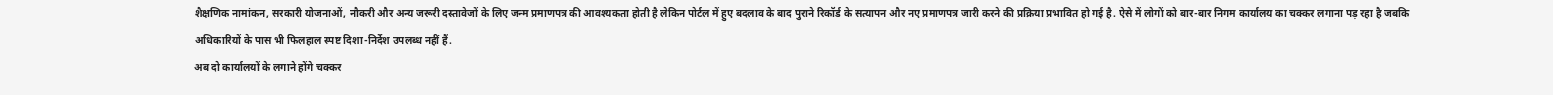शैक्षणिक नामांकन, सरकारी योजनाओं, नौकरी और अन्य जरूरी दस्तावेजों के लिए जन्म प्रमाणपत्र की आवश्यकता होती है लेकिन पोर्टल में हुए बदलाव के बाद पुराने रिकॉर्ड के सत्यापन और नए प्रमाणपत्र जारी करने की प्रक्रिया प्रभावित हो गई है. ऐसे में लोगों को बार-बार निगम कार्यालय का चक्कर लगाना पड़ रहा है जबकि अधिकारियों के पास भी फिलहाल स्पष्ट दिशा-निर्देश उपलब्ध नहीं हैं.
अब दो कार्यालयों के लगाने होंगे चक्कर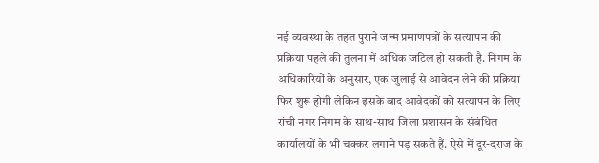नई व्यवस्था के तहत पुराने जन्म प्रमाणपत्रों के सत्यापन की प्रक्रिया पहले की तुलना में अधिक जटिल हो सकती है. निगम के अधिकारियों के अनुसार, एक जुलाई से आवेदन लेने की प्रक्रिया फिर शुरू होगी लेकिन इसके बाद आवेदकों को सत्यापन के लिए रांची नगर निगम के साथ-साथ जिला प्रशासन के संबंधित कार्यालयों के भी चक्कर लगाने पड़ सकते हैं. ऐसे में दूर-दराज के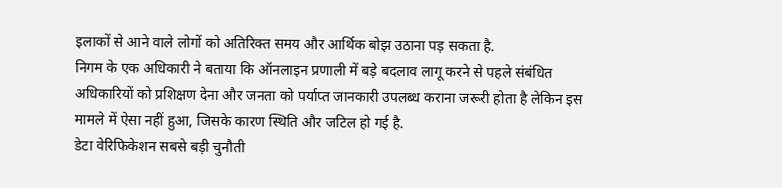इलाकों से आने वाले लोगों को अतिरिक्त समय और आर्थिक बोझ उठाना पड़ सकता है.
निगम के एक अधिकारी ने बताया कि ऑनलाइन प्रणाली में बड़े बदलाव लागू करने से पहले संबंधित अधिकारियों को प्रशिक्षण देना और जनता को पर्याप्त जानकारी उपलब्ध कराना जरूरी होता है लेकिन इस मामले में ऐसा नहीं हुआ, जिसके कारण स्थिति और जटिल हो गई है.
डेटा वेरिफिकेशन सबसे बड़ी चुनौती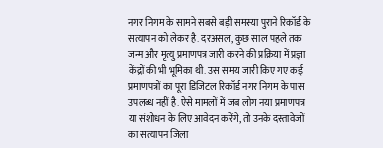नगर निगम के सामने सबसे बड़ी समस्या पुराने रिकॉर्ड के सत्यापन को लेकर है. दरअसल, कुछ साल पहले तक जन्म और मृत्यु प्रमाणपत्र जारी करने की प्रक्रिया में प्रज्ञा केंद्रों की भी भूमिका थी. उस समय जारी किए गए कई प्रमाणपत्रों का पूरा डिजिटल रिकॉर्ड नगर निगम के पास उपलब्ध नहीं है. ऐसे मामलों में जब लोग नया प्रमाणपत्र या संशोधन के लिए आवेदन करेंगे, तो उनके दस्तावेजों का सत्यापन जिला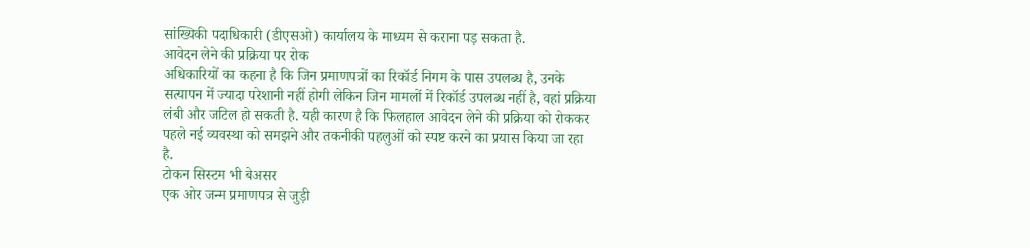सांख्यिकी पदाधिकारी (डीएसओ) कार्यालय के माध्यम से कराना पड़ सकता है.
आवेदन लेने की प्रक्रिया पर रोक
अधिकारियों का कहना है कि जिन प्रमाणपत्रों का रिकॉर्ड निगम के पास उपलब्ध है, उनके सत्यापन में ज्यादा परेशानी नहीं होगी लेकिन जिन मामलों में रिकॉर्ड उपलब्ध नहीं है, वहां प्रक्रिया लंबी और जटिल हो सकती है. यही कारण है कि फिलहाल आवेदन लेने की प्रक्रिया को रोककर पहले नई व्यवस्था को समझने और तकनीकी पहलुओं को स्पष्ट करने का प्रयास किया जा रहा है.
टोकन सिस्टम भी बेअसर
एक ओर जन्म प्रमाणपत्र से जुड़ी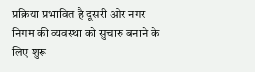प्रक्रिया प्रभावित है दूसरी ओर नगर निगम की व्यवस्था को सुचारु बनाने के लिए शुरू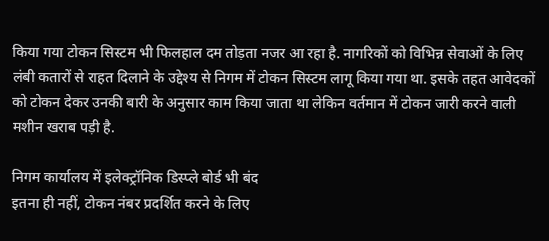किया गया टोकन सिस्टम भी फिलहाल दम तोड़ता नजर आ रहा है. नागरिकों को विभिन्न सेवाओं के लिए लंबी कतारों से राहत दिलाने के उद्देश्य से निगम में टोकन सिस्टम लागू किया गया था. इसके तहत आवेदकों को टोकन देकर उनकी बारी के अनुसार काम किया जाता था लेकिन वर्तमान में टोकन जारी करने वाली मशीन खराब पड़ी है.

निगम कार्यालय में इलेक्ट्रॉनिक डिस्प्ले बोर्ड भी बंद
इतना ही नहीं, टोकन नंबर प्रदर्शित करने के लिए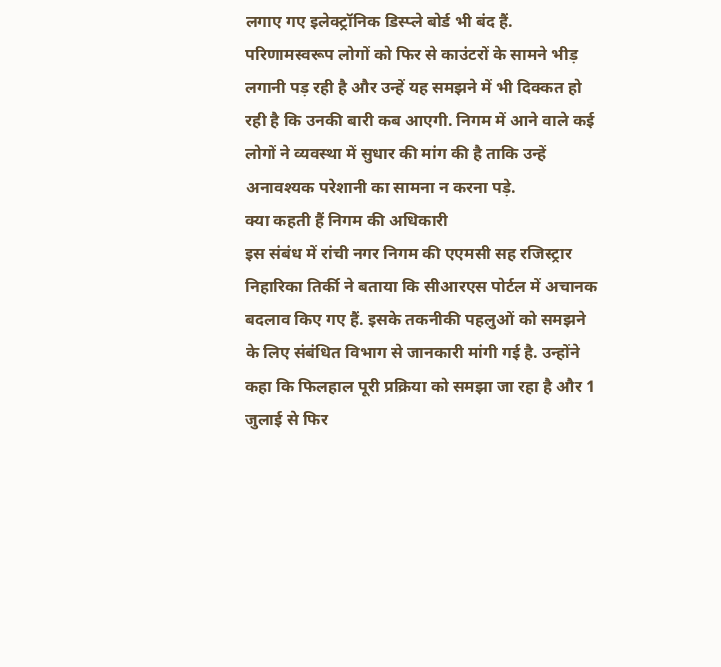लगाए गए इलेक्ट्रॉनिक डिस्प्ले बोर्ड भी बंद हैं. परिणामस्वरूप लोगों को फिर से काउंटरों के सामने भीड़ लगानी पड़ रही है और उन्हें यह समझने में भी दिक्कत हो रही है कि उनकी बारी कब आएगी. निगम में आने वाले कई लोगों ने व्यवस्था में सुधार की मांग की है ताकि उन्हें अनावश्यक परेशानी का सामना न करना पड़े.
क्या कहती हैं निगम की अधिकारी
इस संबंध में रांची नगर निगम की एएमसी सह रजिस्ट्रार निहारिका तिर्की ने बताया कि सीआरएस पोर्टल में अचानक बदलाव किए गए हैं. इसके तकनीकी पहलुओं को समझने के लिए संबंधित विभाग से जानकारी मांगी गई है. उन्होंने कहा कि फिलहाल पूरी प्रक्रिया को समझा जा रहा है और 1 जुलाई से फिर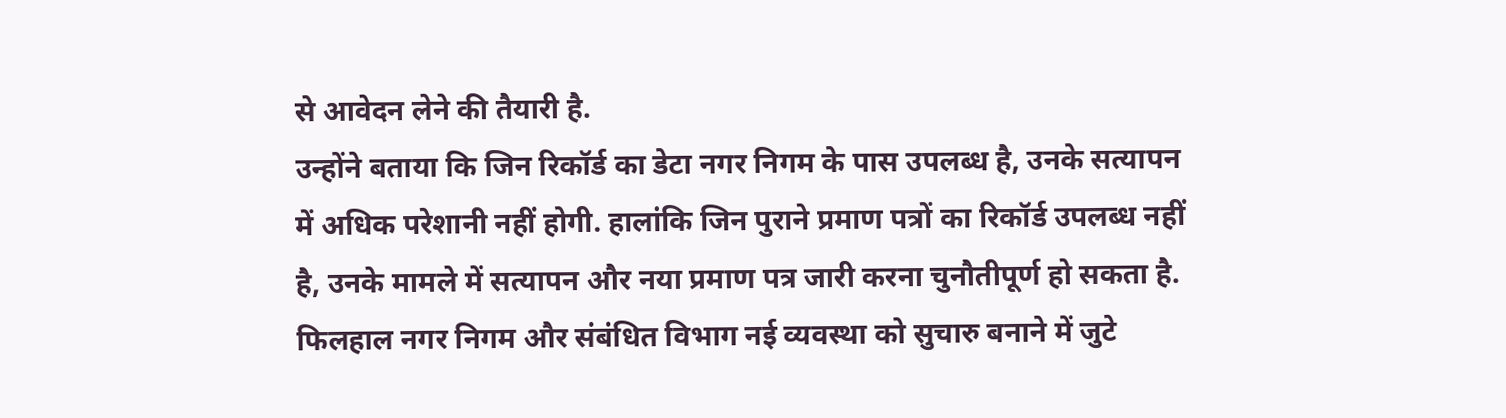से आवेदन लेने की तैयारी है.
उन्होंने बताया कि जिन रिकॉर्ड का डेटा नगर निगम के पास उपलब्ध है, उनके सत्यापन में अधिक परेशानी नहीं होगी. हालांकि जिन पुराने प्रमाण पत्रों का रिकॉर्ड उपलब्ध नहीं है, उनके मामले में सत्यापन और नया प्रमाण पत्र जारी करना चुनौतीपूर्ण हो सकता है. फिलहाल नगर निगम और संबंधित विभाग नई व्यवस्था को सुचारु बनाने में जुटे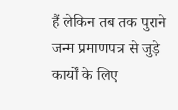हैं लेकिन तब तक पुराने जन्म प्रमाणपत्र से जुड़े कार्यों के लिए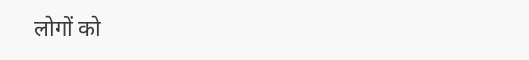लोगों को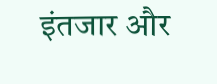इंतजार और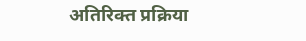अतिरिक्त प्रक्रिया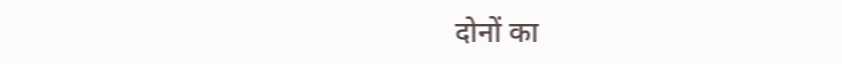दोनों का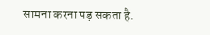सामना करना पड़ सकता है.